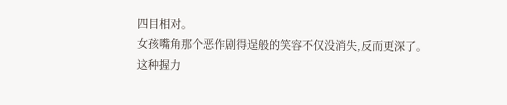四目相对。
女孩嘴角那个恶作剧得逞般的笑容不仅没消失,反而更深了。
这种握力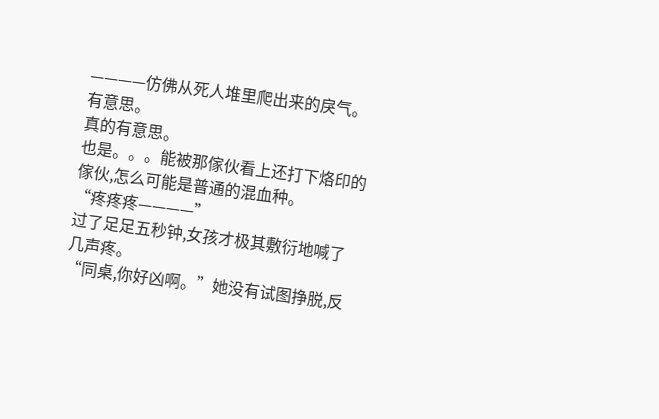————仿佛从死人堆里爬出来的戾气。
有意思。
真的有意思。
也是。。。能被那傢伙看上还打下烙印的傢伙,怎么可能是普通的混血种。
“疼疼疼————”
过了足足五秒钟,女孩才极其敷衍地喊了几声疼。
“同桌,你好凶啊。”她没有试图挣脱,反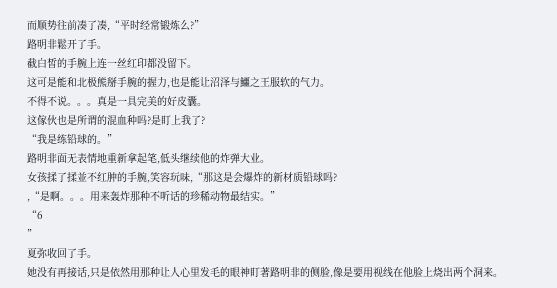而顺势往前凑了凑,“平时经常锻炼么?”
路明非鬆开了手。
截白皙的手腕上连一丝红印都没留下。
这可是能和北极熊掰手腕的握力,也是能让沼泽与鱷之王服软的气力。
不得不说。。。真是一具完美的好皮囊。
这傢伙也是所谓的混血种吗?是盯上我了?
“我是练铅球的。”
路明非面无表情地重新拿起笔,低头继续他的炸弹大业。
女孩揉了揉並不红肿的手腕,笑容玩味,“那这是会爆炸的新材质铅球吗?
,“是啊。。。用来轰炸那种不听话的珍稀动物最结实。”
“6
”
夏弥收回了手。
她没有再接话,只是依然用那种让人心里发毛的眼神盯著路明非的侧脸,像是要用视线在他脸上烧出两个洞来。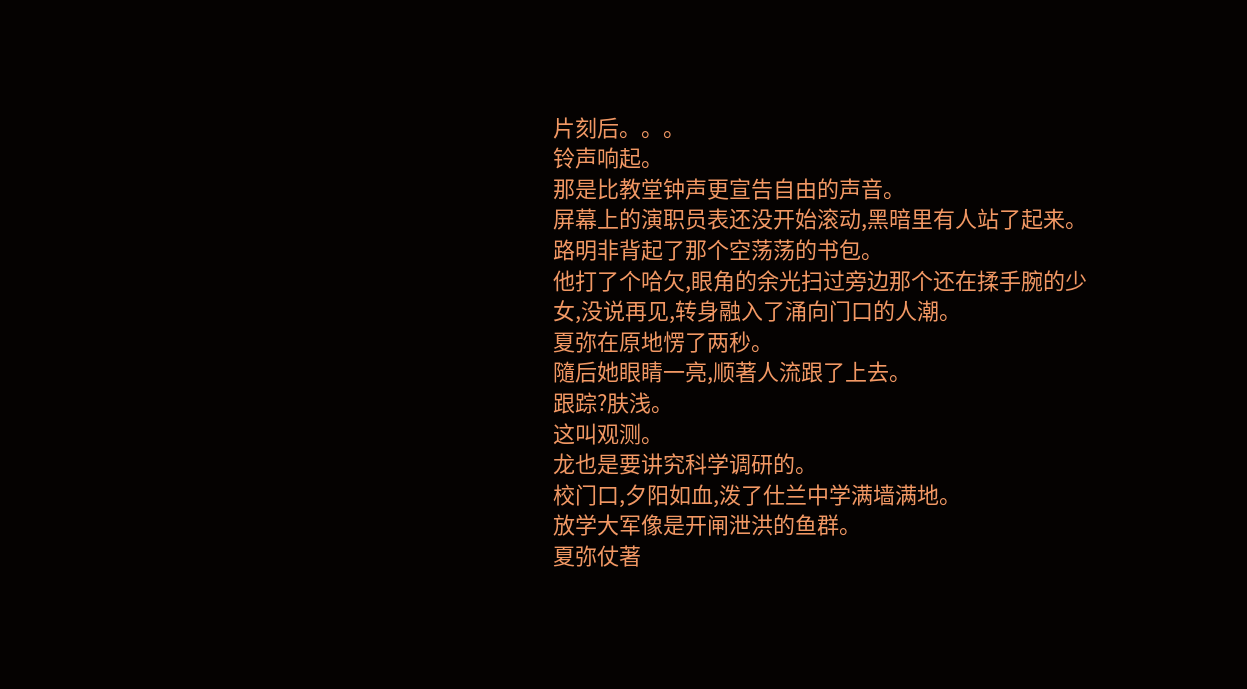片刻后。。。
铃声响起。
那是比教堂钟声更宣告自由的声音。
屏幕上的演职员表还没开始滚动,黑暗里有人站了起来。
路明非背起了那个空荡荡的书包。
他打了个哈欠,眼角的余光扫过旁边那个还在揉手腕的少女,没说再见,转身融入了涌向门口的人潮。
夏弥在原地愣了两秒。
隨后她眼睛一亮,顺著人流跟了上去。
跟踪?肤浅。
这叫观测。
龙也是要讲究科学调研的。
校门口,夕阳如血,泼了仕兰中学满墙满地。
放学大军像是开闸泄洪的鱼群。
夏弥仗著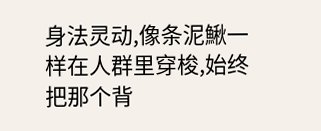身法灵动,像条泥鰍一样在人群里穿梭,始终把那个背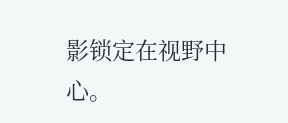影锁定在视野中心。